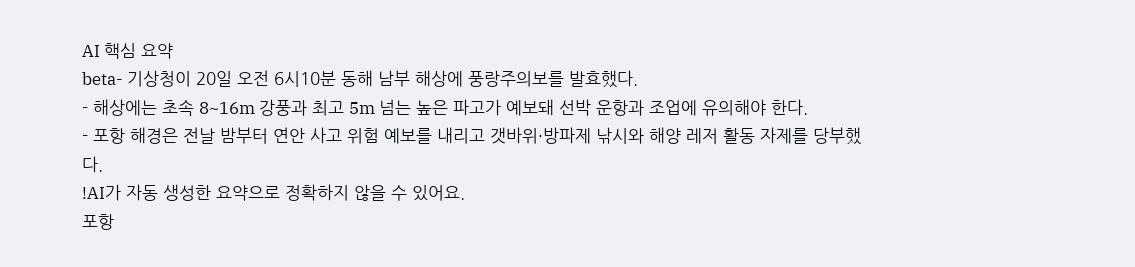AI 핵심 요약
beta- 기상청이 20일 오전 6시10분 동해 남부 해상에 풍랑주의보를 발효했다.
- 해상에는 초속 8~16m 강풍과 최고 5m 넘는 높은 파고가 예보돼 선박 운항과 조업에 유의해야 한다.
- 포항 해경은 전날 밤부터 연안 사고 위험 예보를 내리고 갯바위·방파제 낚시와 해양 레저 활동 자제를 당부했다.
!AI가 자동 생성한 요약으로 정확하지 않을 수 있어요.
포항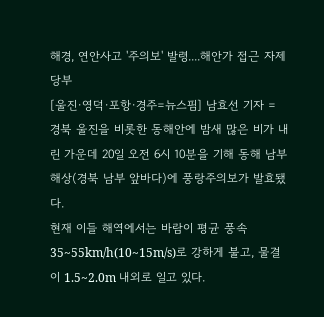해경, 연안사고 '주의보' 발령....해안가 접근 자제 당부
[울진·영덕·포항·경주=뉴스핌] 남효선 기자 = 경북 울진을 비롯한 동해안에 밤새 많은 비가 내린 가운데 20일 오전 6시 10분을 기해 동해 남부 해상(경북 남부 앞바다)에 풍랑주의보가 발효됐다.
현재 이들 해역에서는 바람이 평균 풍속 35~55km/h(10~15m/s)로 강하게 불고, 물결이 1.5~2.0m 내외로 일고 있다.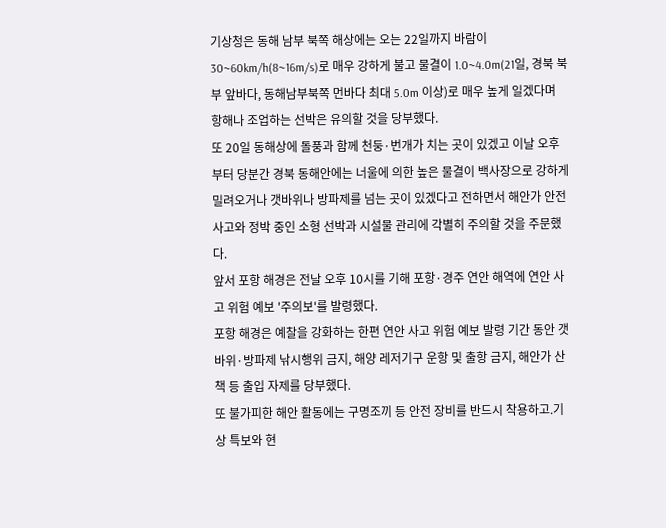기상청은 동해 남부 북쪽 해상에는 오는 22일까지 바람이 30~60km/h(8~16m/s)로 매우 강하게 불고 물결이 1.0~4.0m(21일, 경북 북부 앞바다, 동해남부북쪽 먼바다 최대 5.0m 이상)로 매우 높게 일겠다며 항해나 조업하는 선박은 유의할 것을 당부했다.
또 20일 동해상에 돌풍과 함께 천둥·번개가 치는 곳이 있겠고 이날 오후부터 당분간 경북 동해안에는 너울에 의한 높은 물결이 백사장으로 강하게 밀려오거나 갯바위나 방파제를 넘는 곳이 있겠다고 전하면서 해안가 안전 사고와 정박 중인 소형 선박과 시설물 관리에 각별히 주의할 것을 주문했다.
앞서 포항 해경은 전날 오후 10시를 기해 포항·경주 연안 해역에 연안 사고 위험 예보 '주의보'를 발령했다.
포항 해경은 예찰을 강화하는 한편 연안 사고 위험 예보 발령 기간 동안 갯바위·방파제 낚시행위 금지, 해양 레저기구 운항 및 출항 금지, 해안가 산책 등 출입 자제를 당부했다.
또 불가피한 해안 활동에는 구명조끼 등 안전 장비를 반드시 착용하고.기상 특보와 현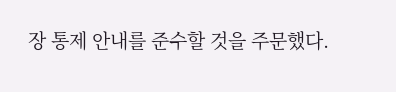장 통제 안내를 준수할 것을 주문했다.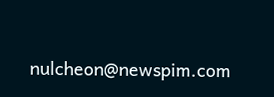nulcheon@newspim.com